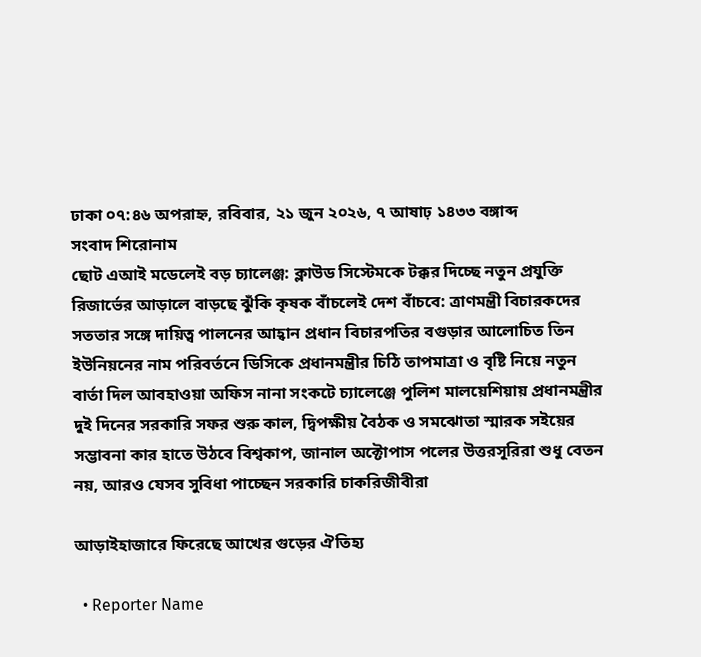ঢাকা ০৭:৪৬ অপরাহ্ন, রবিবার, ২১ জুন ২০২৬, ৭ আষাঢ় ১৪৩৩ বঙ্গাব্দ
সংবাদ শিরোনাম
ছোট এআই মডেলেই বড় চ্যালেঞ্জ: ক্লাউড সিস্টেমকে টক্কর দিচ্ছে নতুন প্রযুক্তি রিজার্ভের আড়ালে বাড়ছে ঝুঁকি কৃষক বাঁচলেই দেশ বাঁচবে: ত্রাণমন্ত্রী বিচারকদের সততার সঙ্গে দায়িত্ব পালনের আহ্বান প্রধান বিচারপতির বগুড়ার আলোচিত তিন ইউনিয়নের নাম পরিবর্তনে ডিসিকে প্রধানমন্ত্রীর চিঠি তাপমাত্রা ও বৃষ্টি নিয়ে নতুন বার্তা দিল আবহাওয়া অফিস নানা সংকটে চ্যালেঞ্জে পুলিশ মালয়েশিয়ায় প্রধানমন্ত্রীর দুই দিনের সরকারি সফর শুরু কাল, দ্বিপক্ষীয় বৈঠক ও সমঝোতা স্মারক সইয়ের সম্ভাবনা কার হাতে উঠবে বিশ্বকাপ, জানাল অক্টোপাস পলের উত্তরসূরিরা শুধু বেতন নয়, আরও যেসব সুবিধা পাচ্ছেন সরকারি চাকরিজীবীরা

আড়াইহাজারে ফিরেছে আখের গুড়ের ঐতিহ্য

  • Reporter Name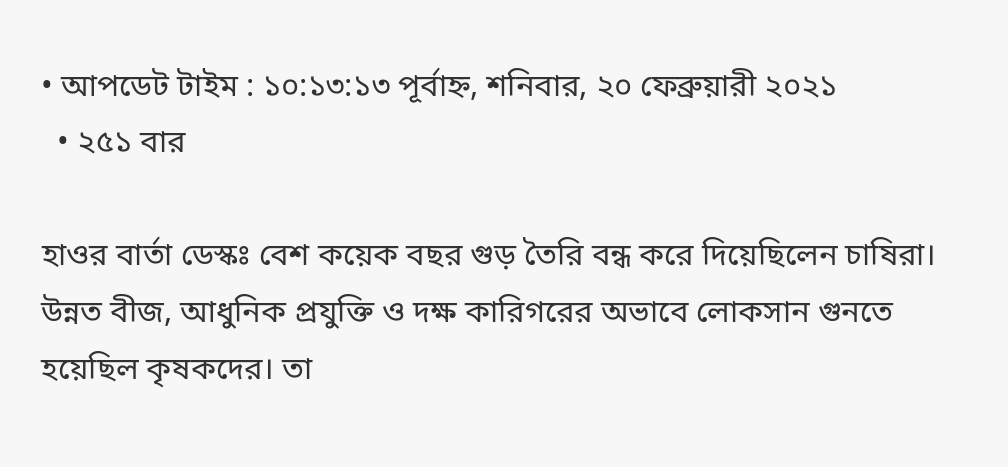• আপডেট টাইম : ১০:১৩:১৩ পূর্বাহ্ন, শনিবার, ২০ ফেব্রুয়ারী ২০২১
  • ২৫১ বার

হাওর বার্তা ডেস্কঃ বেশ কয়েক বছর গুড় তৈরি বন্ধ করে দিয়েছিলেন চাষিরা। উন্নত বীজ, আধুনিক প্রযুক্তি ও দক্ষ কারিগরের অভাবে লোকসান গুনতে হয়েছিল কৃষকদের। তা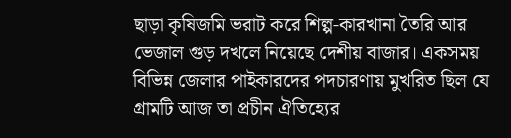ছাড়া কৃষিজমি ভরাট করে শিল্প-কারখানা তৈরি আর ভেজাল গুড় দখলে নিয়েছে দেশীয় বাজার। একসময় বিভিন্ন জেলার পাইকারদের পদচারণায় মুখরিত ছিল যে গ্রামটি আজ তা প্রচীন ঐতিহ্যের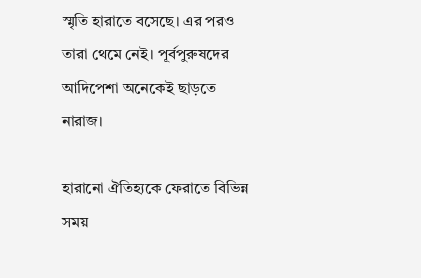স্মৃতি হারাতে বসেছে। এর পরও তারা থেমে নেই। পূর্বপুরুষদের আদিপেশা অনেকেই ছাড়তে নারাজ।

হারানো ঐতিহ্যকে ফেরাতে বিভিন্ন সময়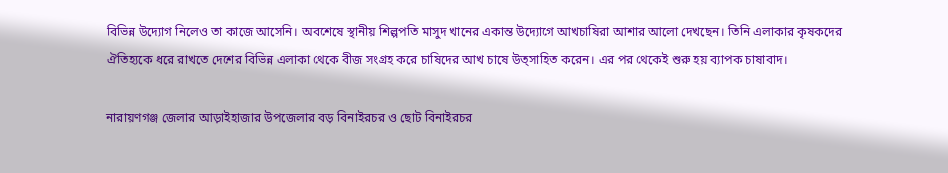বিভিন্ন উদ্যোগ নিলেও তা কাজে আসেনি। অবশেষে স্থানীয় শিল্পপতি মাসুদ খানের একান্ত উদ্যোগে আখচাষিরা আশার আলো দেখছেন। তিনি এলাকার কৃষকদের ঐতিহ্যকে ধরে রাখতে দেশের বিভিন্ন এলাকা থেকে বীজ সংগ্রহ করে চাষিদের আখ চাষে উত্সাহিত করেন। এর পর থেকেই শুরু হয় ব্যাপক চাষাবাদ।

নারায়ণগঞ্জ জেলার আড়াইহাজার উপজেলার বড় বিনাইরচর ও ছোট বিনাইরচর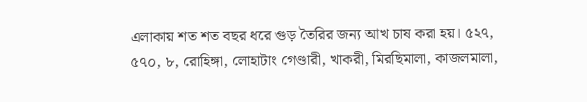এলাকায় শত শত বছর ধরে গুড় তৈরির জন্য আখ চাষ করা হয়। ৫২৭, ৫৭০, ৮, রোহিঙ্গা, লোহাটাং গেণ্ডারী, খাকরী, মিরছিমালা, কাজলমালা,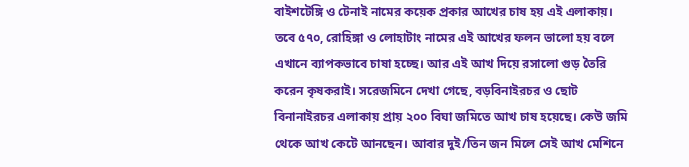বাইশটেঙ্গি ও টেনাই নামের কয়েক প্রকার আখের চাষ হয় এই এলাকায়। তবে ৫৭০, রোহিঙ্গা ও লোহাটাং নামের এই আখের ফলন ভালো হয় বলে এখানে ব্যাপকভাবে চাষা হচ্ছে। আর এই আখ দিয়ে রসালো গুড় তৈরি করেন কৃষকরাই। সরেজমিনে দেখা গেছে, বড়বিনাইরচর ও ছোট বিনানাইরচর এলাকায় প্রায় ২০০ বিঘা জমিতে আখ চাষ হয়েছে। কেউ জমি থেকে আখ কেটে আনছেন। আবার দুই/তিন জন মিলে সেই আখ মেশিনে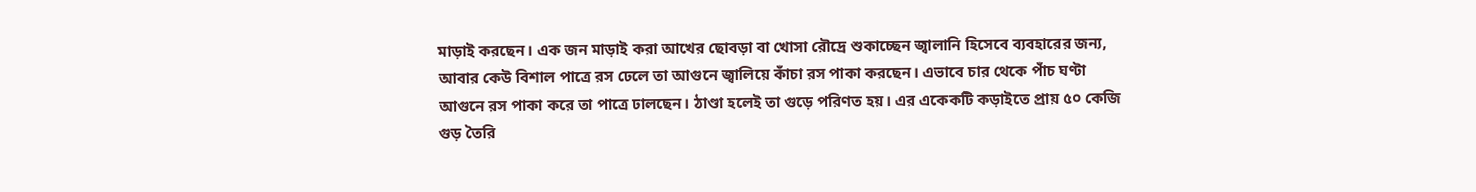মাড়াই করছেন। এক জন মাড়াই করা আখের ছোবড়া বা খোসা রৌদ্রে শুকাচ্ছেন জ্বালানি হিসেবে ব্যবহারের জন্য, আবার কেউ বিশাল পাত্রে রস ঢেলে তা আগুনে জ্বালিয়ে কাঁচা রস পাকা করছেন। এভাবে চার থেকে পাঁচ ঘণ্টা আগুনে রস পাকা করে তা পাত্রে ঢালছেন। ঠাণ্ডা হলেই তা গুড়ে পরিণত হয়। এর একেকটি কড়াইতে প্রায় ৫০ কেজি গুড় তৈরি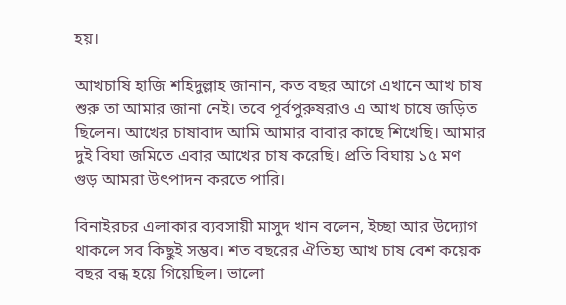হয়।

আখচাষি হাজি শহিদুল্লাহ জানান, কত বছর আগে এখানে আখ চাষ শুরু তা আমার জানা নেই। তবে পূর্বপুরুষরাও এ আখ চাষে জড়িত ছিলেন। আখের চাষাবাদ আমি আমার বাবার কাছে শিখেছি। আমার দুই বিঘা জমিতে এবার আখের চাষ করেছি। প্রতি বিঘায় ১৫ মণ গুড় আমরা উৎপাদন করতে পারি।

বিনাইরচর এলাকার ব্যবসায়ী মাসুদ খান বলেন, ইচ্ছা আর উদ্যোগ থাকলে সব কিছুই সম্ভব। শত বছরের ঐতিহ্য আখ চাষ বেশ কয়েক বছর বন্ধ হয়ে গিয়েছিল। ভালো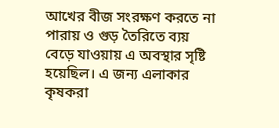আখের বীজ সংরক্ষণ করতে না পারায় ও গুড় তৈরিতে ব্যয় বেড়ে যাওয়ায় এ অবস্থার সৃষ্টি হয়েছিল। এ জন্য এলাকার কৃষকরা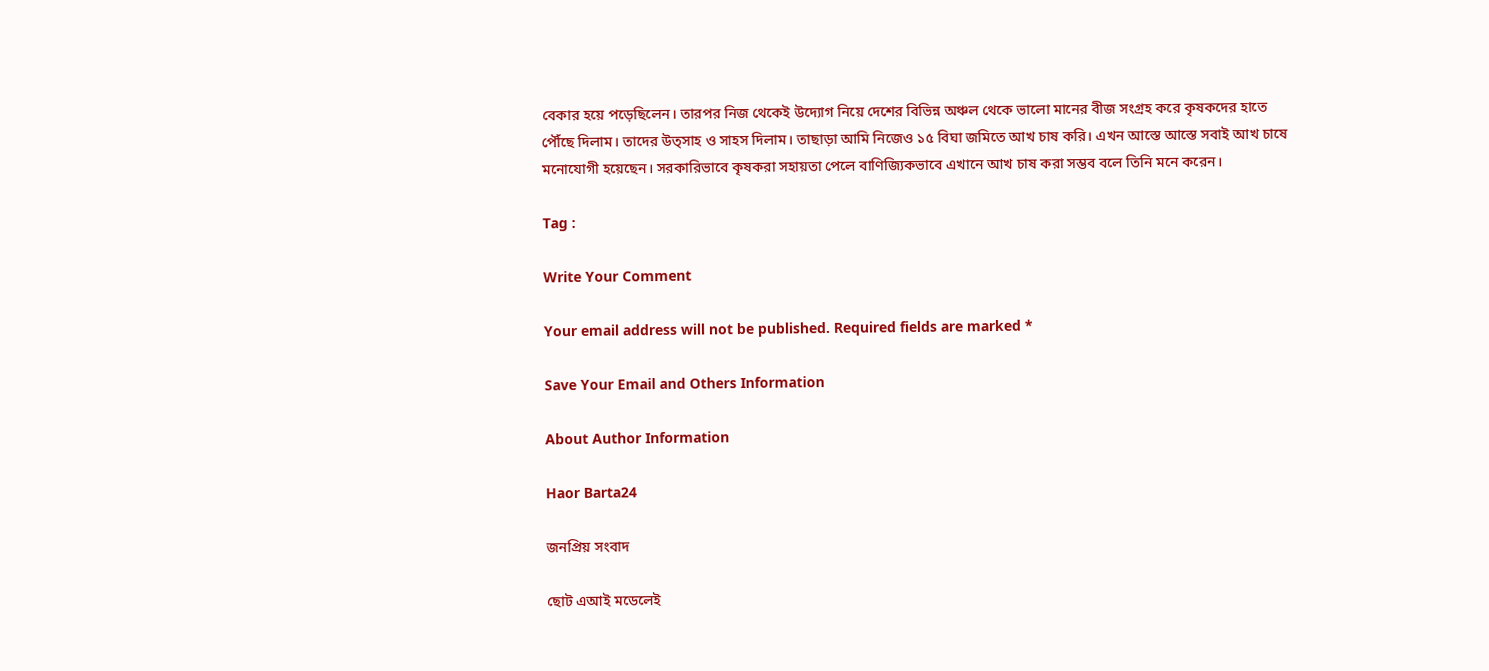বেকার হয়ে পড়েছিলেন। তারপর নিজ থেকেই উদ্যোগ নিয়ে দেশের বিভিন্ন অঞ্চল থেকে ভালো মানের বীজ সংগ্রহ করে কৃষকদের হাতে পৌঁছে দিলাম। তাদের উত্সাহ ও সাহস দিলাম। তাছাড়া আমি নিজেও ১৫ বিঘা জমিতে আখ চাষ করি। এখন আস্তে আস্তে সবাই আখ চাষে মনোযোগী হয়েছেন। সরকারিভাবে কৃষকরা সহায়তা পেলে বাণিজ্যিকভাবে এখানে আখ চাষ করা সম্ভব বলে তিনি মনে করেন।

Tag :

Write Your Comment

Your email address will not be published. Required fields are marked *

Save Your Email and Others Information

About Author Information

Haor Barta24

জনপ্রিয় সংবাদ

ছোট এআই মডেলেই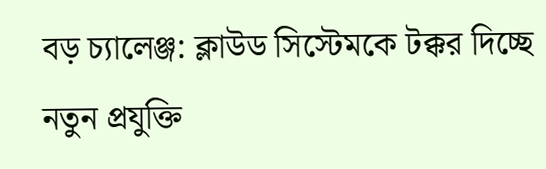বড় চ্যালেঞ্জ: ক্লাউড সিস্টেমকে টক্কর দিচ্ছে নতুন প্রযুক্তি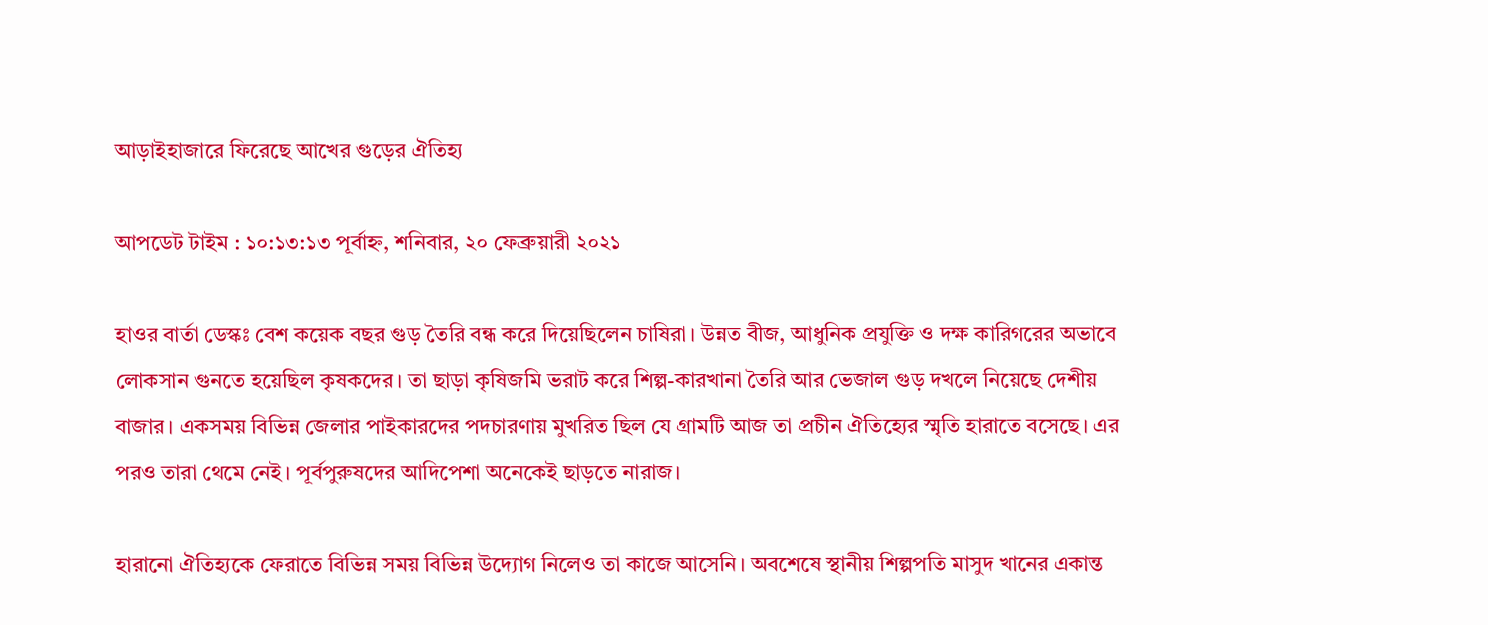আড়াইহাজারে ফিরেছে আখের গুড়ের ঐতিহ্য

আপডেট টাইম : ১০:১৩:১৩ পূর্বাহ্ন, শনিবার, ২০ ফেব্রুয়ারী ২০২১

হাওর বার্তা ডেস্কঃ বেশ কয়েক বছর গুড় তৈরি বন্ধ করে দিয়েছিলেন চাষিরা। উন্নত বীজ, আধুনিক প্রযুক্তি ও দক্ষ কারিগরের অভাবে লোকসান গুনতে হয়েছিল কৃষকদের। তা ছাড়া কৃষিজমি ভরাট করে শিল্প-কারখানা তৈরি আর ভেজাল গুড় দখলে নিয়েছে দেশীয় বাজার। একসময় বিভিন্ন জেলার পাইকারদের পদচারণায় মুখরিত ছিল যে গ্রামটি আজ তা প্রচীন ঐতিহ্যের স্মৃতি হারাতে বসেছে। এর পরও তারা থেমে নেই। পূর্বপুরুষদের আদিপেশা অনেকেই ছাড়তে নারাজ।

হারানো ঐতিহ্যকে ফেরাতে বিভিন্ন সময় বিভিন্ন উদ্যোগ নিলেও তা কাজে আসেনি। অবশেষে স্থানীয় শিল্পপতি মাসুদ খানের একান্ত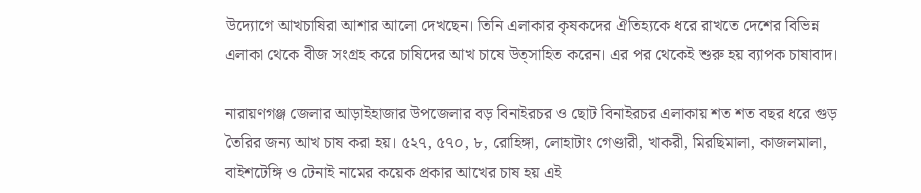উদ্যোগে আখচাষিরা আশার আলো দেখছেন। তিনি এলাকার কৃষকদের ঐতিহ্যকে ধরে রাখতে দেশের বিভিন্ন এলাকা থেকে বীজ সংগ্রহ করে চাষিদের আখ চাষে উত্সাহিত করেন। এর পর থেকেই শুরু হয় ব্যাপক চাষাবাদ।

নারায়ণগঞ্জ জেলার আড়াইহাজার উপজেলার বড় বিনাইরচর ও ছোট বিনাইরচর এলাকায় শত শত বছর ধরে গুড় তৈরির জন্য আখ চাষ করা হয়। ৫২৭, ৫৭০, ৮, রোহিঙ্গা, লোহাটাং গেণ্ডারী, খাকরী, মিরছিমালা, কাজলমালা, বাইশটেঙ্গি ও টেনাই নামের কয়েক প্রকার আখের চাষ হয় এই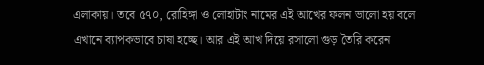এলাকায়। তবে ৫৭০, রোহিঙ্গা ও লোহাটাং নামের এই আখের ফলন ভালো হয় বলে এখানে ব্যাপকভাবে চাষা হচ্ছে। আর এই আখ দিয়ে রসালো গুড় তৈরি করেন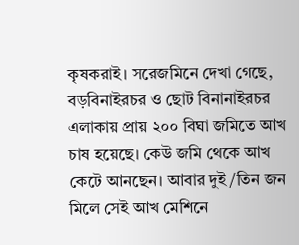কৃষকরাই। সরেজমিনে দেখা গেছে, বড়বিনাইরচর ও ছোট বিনানাইরচর এলাকায় প্রায় ২০০ বিঘা জমিতে আখ চাষ হয়েছে। কেউ জমি থেকে আখ কেটে আনছেন। আবার দুই/তিন জন মিলে সেই আখ মেশিনে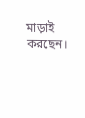মাড়াই করছেন।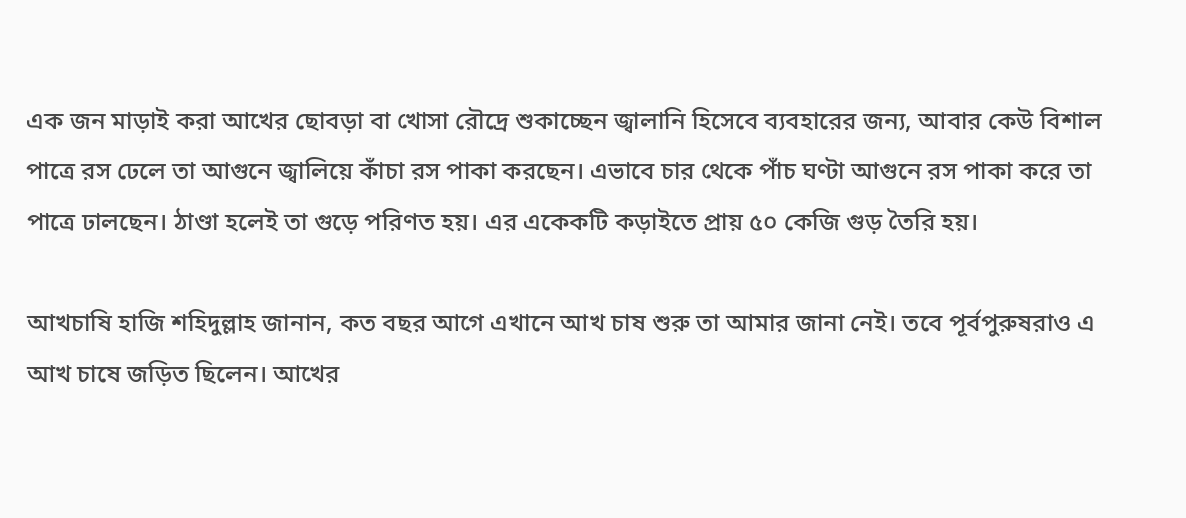এক জন মাড়াই করা আখের ছোবড়া বা খোসা রৌদ্রে শুকাচ্ছেন জ্বালানি হিসেবে ব্যবহারের জন্য, আবার কেউ বিশাল পাত্রে রস ঢেলে তা আগুনে জ্বালিয়ে কাঁচা রস পাকা করছেন। এভাবে চার থেকে পাঁচ ঘণ্টা আগুনে রস পাকা করে তা পাত্রে ঢালছেন। ঠাণ্ডা হলেই তা গুড়ে পরিণত হয়। এর একেকটি কড়াইতে প্রায় ৫০ কেজি গুড় তৈরি হয়।

আখচাষি হাজি শহিদুল্লাহ জানান, কত বছর আগে এখানে আখ চাষ শুরু তা আমার জানা নেই। তবে পূর্বপুরুষরাও এ আখ চাষে জড়িত ছিলেন। আখের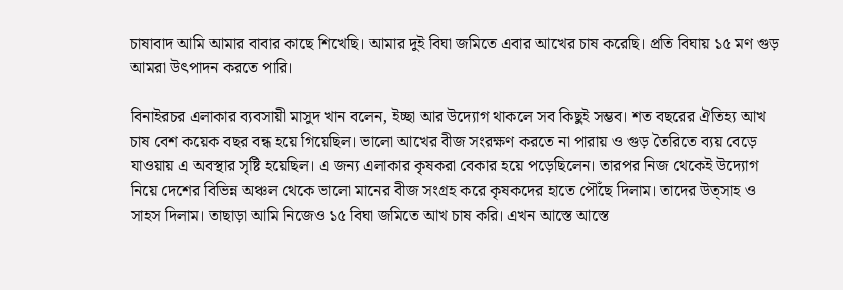চাষাবাদ আমি আমার বাবার কাছে শিখেছি। আমার দুই বিঘা জমিতে এবার আখের চাষ করেছি। প্রতি বিঘায় ১৫ মণ গুড় আমরা উৎপাদন করতে পারি।

বিনাইরচর এলাকার ব্যবসায়ী মাসুদ খান বলেন, ইচ্ছা আর উদ্যোগ থাকলে সব কিছুই সম্ভব। শত বছরের ঐতিহ্য আখ চাষ বেশ কয়েক বছর বন্ধ হয়ে গিয়েছিল। ভালো আখের বীজ সংরক্ষণ করতে না পারায় ও গুড় তৈরিতে ব্যয় বেড়ে যাওয়ায় এ অবস্থার সৃষ্টি হয়েছিল। এ জন্য এলাকার কৃষকরা বেকার হয়ে পড়েছিলেন। তারপর নিজ থেকেই উদ্যোগ নিয়ে দেশের বিভিন্ন অঞ্চল থেকে ভালো মানের বীজ সংগ্রহ করে কৃষকদের হাতে পৌঁছে দিলাম। তাদের উত্সাহ ও সাহস দিলাম। তাছাড়া আমি নিজেও ১৫ বিঘা জমিতে আখ চাষ করি। এখন আস্তে আস্তে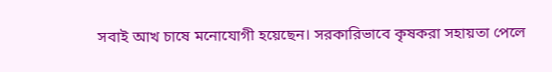সবাই আখ চাষে মনোযোগী হয়েছেন। সরকারিভাবে কৃষকরা সহায়তা পেলে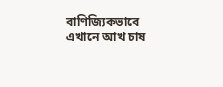বাণিজ্যিকভাবে এখানে আখ চাষ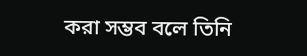করা সম্ভব বলে তিনি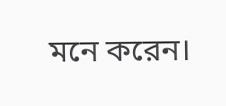মনে করেন।